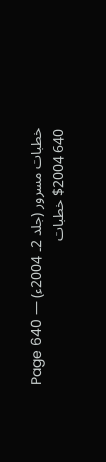خطبات مسرور (جلد 2۔ 2004ء) — Page 640
640 $2004 خطبات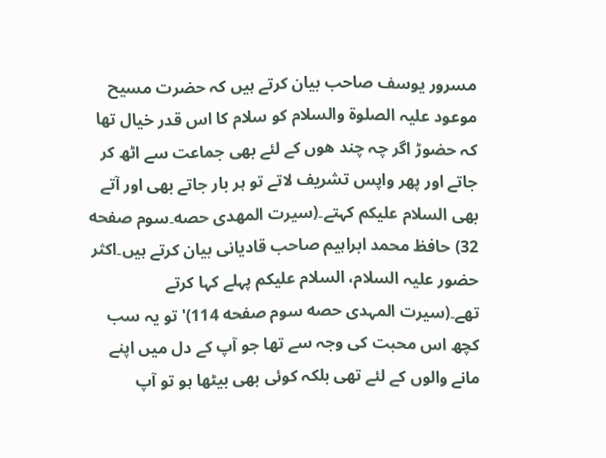مسرور یوسف صاحب بیان کرتے ہیں کہ حضرت مسیح موعود علیہ الصلوۃ والسلام کو سلام کا اس قدر خیال تھا کہ حضوڑ اگر چہ چند ھوں کے لئے بھی جماعت سے اٹھ کر جاتے اور پھر واپس تشریف لاتے تو ہر بار جاتے بھی اور آتے بھی السلام علیکم کہتے۔(سیرت المهدی حصه۔سوم صفحه 32) حافظ محمد ابراہیم صاحب قادیانی بیان کرتے ہیں۔اکثر حضور علیہ السلام، السلام علیکم پہلے کہا کرتے تھے۔(سیرت المہدی حصه سوم صفحه 114)' تو یہ سب کچھ اس محبت کی وجہ سے تھا جو آپ کے دل میں اپنے مانے والوں کے لئے تھی بلکہ کوئی بھی بیٹھا ہو تو آپ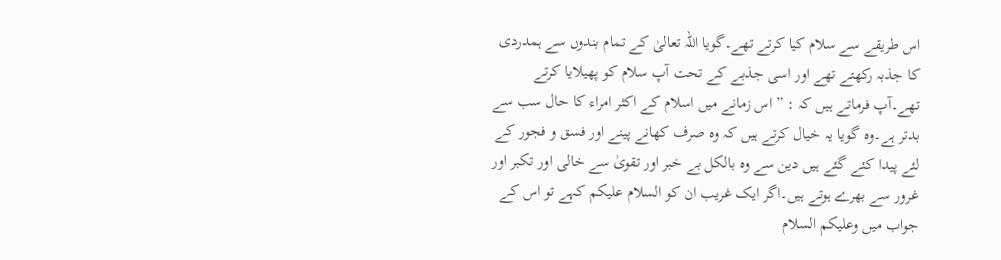اس طریقے سے سلام کیا کرتے تھے۔گویا اللہ تعالیٰ کے تمام بندوں سے ہمدردی کا جذبہ رکھتے تھے اور اسی جذبے کے تحت آپ سلام کو پھیلایا کرتے تھے۔آپ فرماتے ہیں کہ : ” اس زمانے میں اسلام کے اکثر امراء کا حال سب سے بدتر ہے۔وہ گویا یہ خیال کرتے ہیں کہ وہ صرف کھانے پینے اور فسق و فجور کے لئے پیدا کئے گئے ہیں دین سے وہ بالکل بے خبر اور تقویٰ سے خالی اور تکبر اور غرور سے بھرے ہوتے ہیں۔اگر ایک غریب ان کو السلام علیکم کہے تو اس کے جواب میں وعلیکم السلام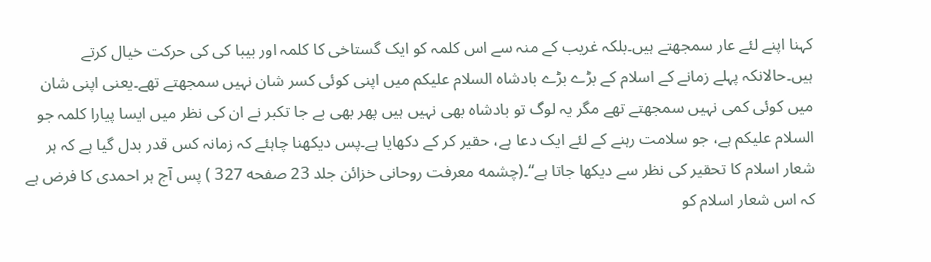کہنا اپنے لئے عار سمجھتے ہیں۔بلکہ غریب کے منہ سے اس کلمہ کو ایک گستاخی کا کلمہ اور بیبا کی کی حرکت خیال کرتے ہیں۔حالانکہ پہلے زمانے کے اسلام کے بڑے بڑے بادشاہ السلام علیکم میں اپنی کوئی کسر شان نہیں سمجھتے تھے۔یعنی اپنی شان میں کوئی کمی نہیں سمجھتے تھے مگر یہ لوگ تو بادشاہ بھی نہیں ہیں پھر بھی بے جا تکبر نے ان کی نظر میں ایسا پیارا کلمہ جو السلام علیکم ہے، جو سلامت رہنے کے لئے ایک دعا ہے، حقیر کر کے دکھایا ہے۔پس دیکھنا چاہئے کہ زمانہ کس قدر بدل گیا ہے کہ ہر شعار اسلام کا تحقیر کی نظر سے دیکھا جاتا ہے“۔(چشمه معرفت روحانی خزائن جلد 23 صفحه 327 ) پس آج ہر احمدی کا فرض ہے کہ اس شعار اسلام کو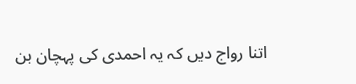اتنا رواج دیں کہ یہ احمدی کی پہچان بن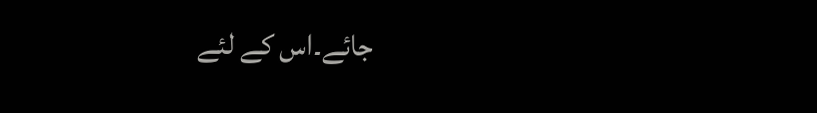جائے۔اس کے لئے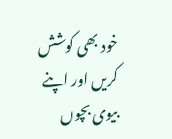خود بھی کوشش کریں اور اپنے بیوی بچوں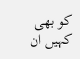کو بھی کہیں ان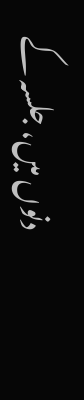دنوں میں، جلسہ کے